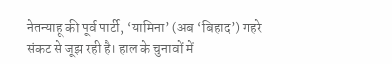नेतन्याहू की पूर्व पार्टी, ‘यामिना’ (अब ‘बिहाद’) गहरे संकट से जूझ रही है। हाल के चुनावों में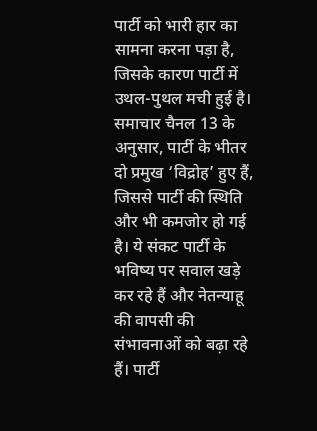पार्टी को भारी हार का सामना करना पड़ा है, जिसके कारण पार्टी में उथल-पुथल मची हुई है। समाचार चैनल 13 के अनुसार, पार्टी के भीतर दो प्रमुख ‘विद्रोह’ हुए हैं, जिससे पार्टी की स्थिति और भी कमजोर हो गई है। ये संकट पार्टी के भविष्य पर सवाल खड़े कर रहे हैं और नेतन्याहू की वापसी की संभावनाओं को बढ़ा रहे हैं। पार्टी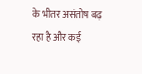के भीतर असंतोष बढ़ रहा है और कई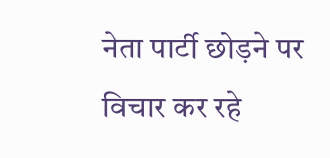नेता पार्टी छोड़ने पर विचार कर रहे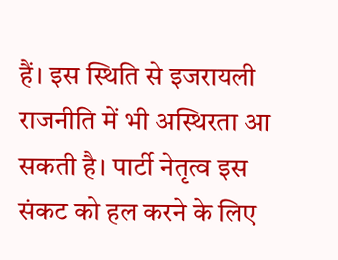हैं। इस स्थिति से इजरायली राजनीति में भी अस्थिरता आ सकती है। पार्टी नेतृत्व इस संकट को हल करने के लिए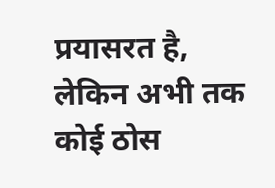प्रयासरत है, लेकिन अभी तक कोई ठोस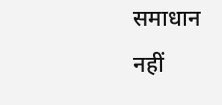समाधान नहीं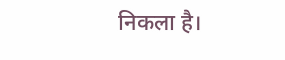निकला है।